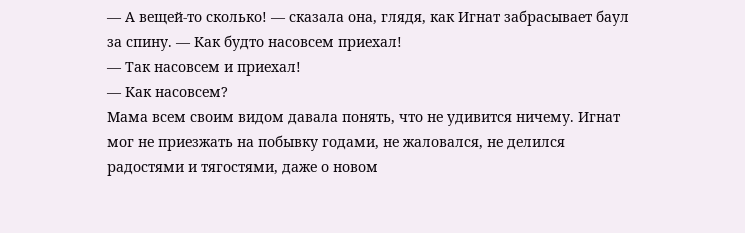— А вещей-то сколько! — сказала она, глядя, как Игнат забрасывает баул за спину. — Как будто насовсем приехал!
— Так насовсем и приехал!
— Как насовсем?
Мама всем своим видом давала понять, что не удивится ничему. Игнат мог не приезжать на побывку годами, не жаловался, не делился радостями и тягостями, даже о новом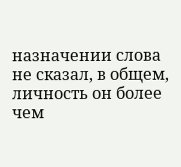назначении слова не сказал, в общем, личность он более чем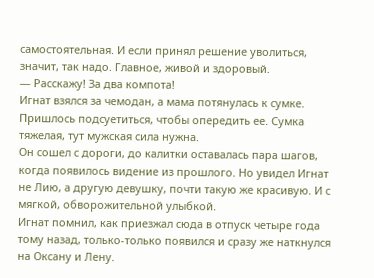самостоятельная. И если принял решение уволиться, значит, так надо. Главное, живой и здоровый.
— Расскажу! За два компота!
Игнат взялся за чемодан, а мама потянулась к сумке. Пришлось подсуетиться, чтобы опередить ее. Сумка тяжелая, тут мужская сила нужна.
Он сошел с дороги, до калитки оставалась пара шагов, когда появилось видение из прошлого. Но увидел Игнат не Лию, а другую девушку, почти такую же красивую. И с мягкой, обворожительной улыбкой.
Игнат помнил, как приезжал сюда в отпуск четыре года тому назад, только-только появился и сразу же наткнулся на Оксану и Лену.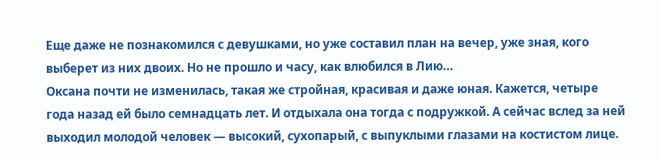Еще даже не познакомился с девушками, но уже составил план на вечер, уже зная, кого выберет из них двоих. Но не прошло и часу, как влюбился в Лию…
Оксана почти не изменилась, такая же стройная, красивая и даже юная. Кажется, четыре года назад ей было семнадцать лет. И отдыхала она тогда с подружкой. А сейчас вслед за ней выходил молодой человек — высокий, сухопарый, с выпуклыми глазами на костистом лице.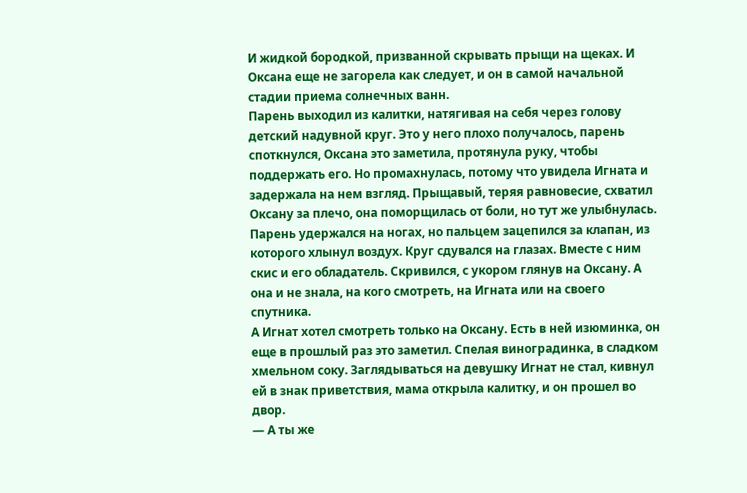И жидкой бородкой, призванной скрывать прыщи на щеках. И Оксана еще не загорела как следует, и он в самой начальной стадии приема солнечных ванн.
Парень выходил из калитки, натягивая на себя через голову детский надувной круг. Это у него плохо получалось, парень споткнулся, Оксана это заметила, протянула руку, чтобы поддержать его. Но промахнулась, потому что увидела Игната и задержала на нем взгляд. Прыщавый, теряя равновесие, схватил Оксану за плечо, она поморщилась от боли, но тут же улыбнулась. Парень удержался на ногах, но пальцем зацепился за клапан, из которого хлынул воздух. Круг сдувался на глазах. Вместе с ним скис и его обладатель. Скривился, с укором глянув на Оксану. А она и не знала, на кого смотреть, на Игната или на своего спутника.
А Игнат хотел смотреть только на Оксану. Есть в ней изюминка, он еще в прошлый раз это заметил. Спелая виноградинка, в сладком хмельном соку. Заглядываться на девушку Игнат не стал, кивнул ей в знак приветствия, мама открыла калитку, и он прошел во двор.
— А ты же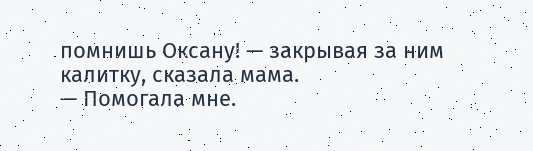помнишь Оксану! — закрывая за ним калитку, сказала мама.
— Помогала мне.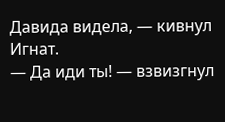Давида видела, — кивнул Игнат.
— Да иди ты! — взвизгнул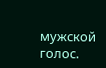мужской голос.